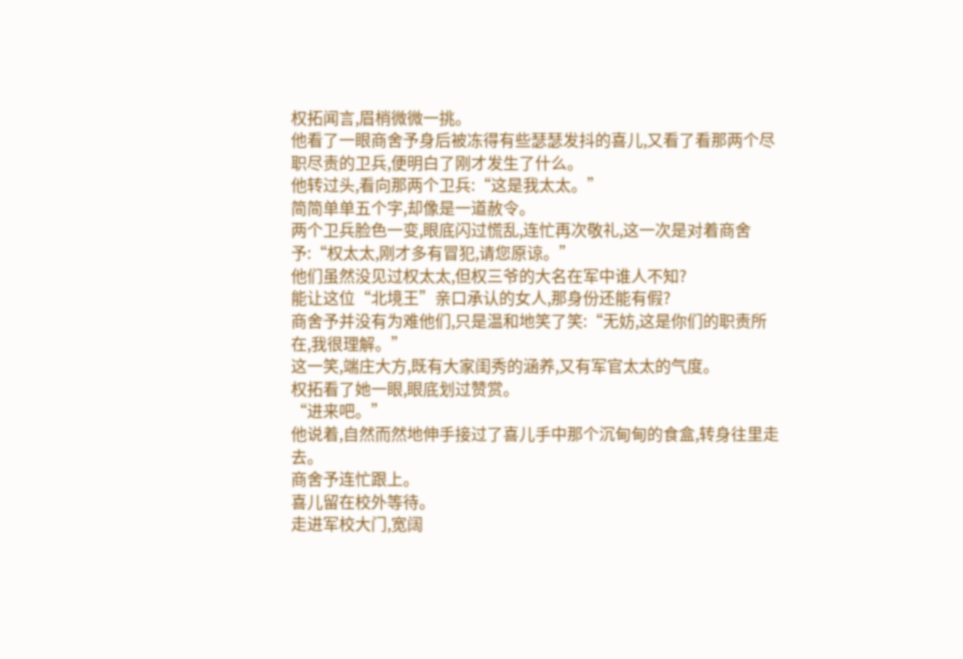权拓闻言,眉梢微微一挑。
他看了一眼商舍予身后被冻得有些瑟瑟发抖的喜儿,又看了看那两个尽职尽责的卫兵,便明白了刚才发生了什么。
他转过头,看向那两个卫兵:“这是我太太。”
简简单单五个字,却像是一道赦令。
两个卫兵脸色一变,眼底闪过慌乱,连忙再次敬礼,这一次是对着商舍予:“权太太,刚才多有冒犯,请您原谅。”
他们虽然没见过权太太,但权三爷的大名在军中谁人不知?
能让这位“北境王”亲口承认的女人,那身份还能有假?
商舍予并没有为难他们,只是温和地笑了笑:“无妨,这是你们的职责所在,我很理解。”
这一笑,端庄大方,既有大家闺秀的涵养,又有军官太太的气度。
权拓看了她一眼,眼底划过赞赏。
“进来吧。”
他说着,自然而然地伸手接过了喜儿手中那个沉甸甸的食盒,转身往里走去。
商舍予连忙跟上。
喜儿留在校外等待。
走进军校大门,宽阔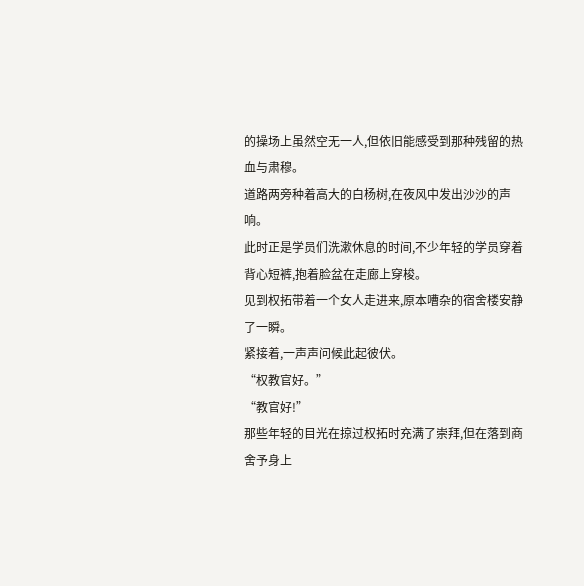的操场上虽然空无一人,但依旧能感受到那种残留的热血与肃穆。
道路两旁种着高大的白杨树,在夜风中发出沙沙的声响。
此时正是学员们洗漱休息的时间,不少年轻的学员穿着背心短裤,抱着脸盆在走廊上穿梭。
见到权拓带着一个女人走进来,原本嘈杂的宿舍楼安静了一瞬。
紧接着,一声声问候此起彼伏。
“权教官好。”
“教官好!”
那些年轻的目光在掠过权拓时充满了崇拜,但在落到商舍予身上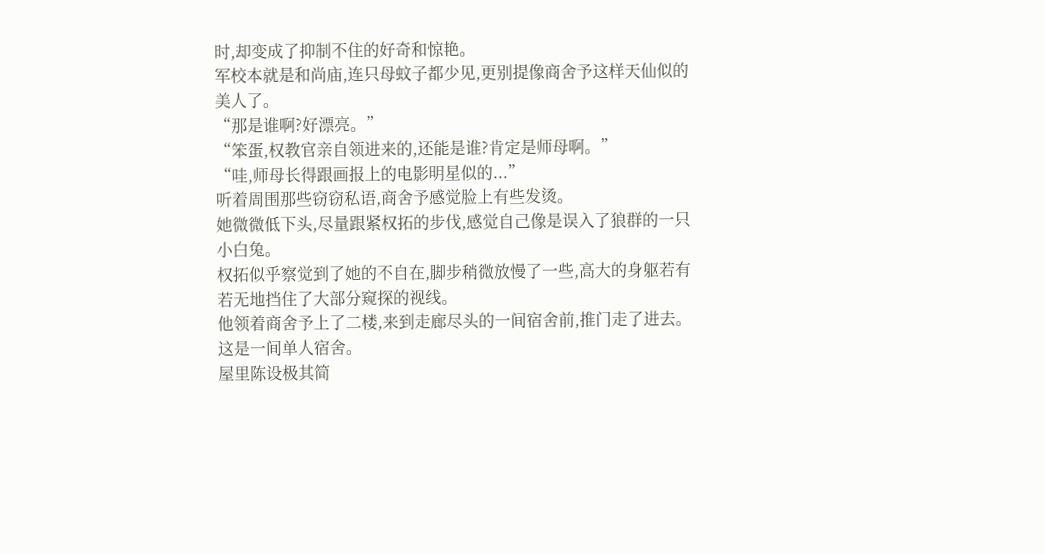时,却变成了抑制不住的好奇和惊艳。
军校本就是和尚庙,连只母蚊子都少见,更别提像商舍予这样天仙似的美人了。
“那是谁啊?好漂亮。”
“笨蛋,权教官亲自领进来的,还能是谁?肯定是师母啊。”
“哇,师母长得跟画报上的电影明星似的...”
听着周围那些窃窃私语,商舍予感觉脸上有些发烫。
她微微低下头,尽量跟紧权拓的步伐,感觉自己像是误入了狼群的一只小白兔。
权拓似乎察觉到了她的不自在,脚步稍微放慢了一些,高大的身躯若有若无地挡住了大部分窥探的视线。
他领着商舍予上了二楼,来到走廊尽头的一间宿舍前,推门走了进去。
这是一间单人宿舍。
屋里陈设极其简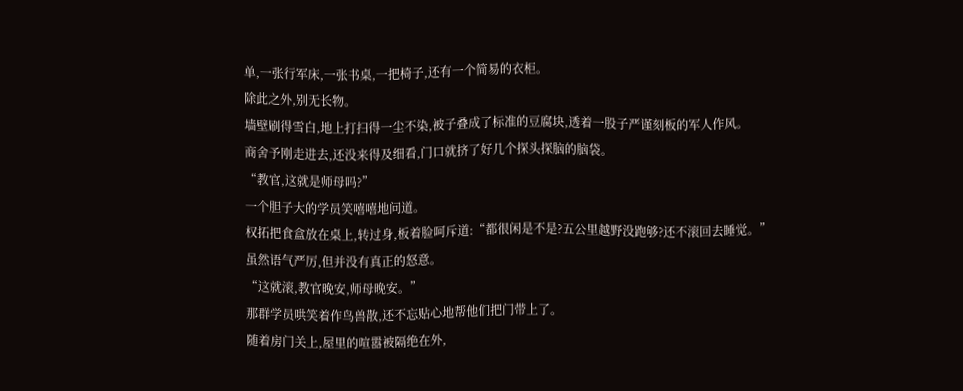单,一张行军床,一张书桌,一把椅子,还有一个简易的衣柜。
除此之外,别无长物。
墙壁刷得雪白,地上打扫得一尘不染,被子叠成了标准的豆腐块,透着一股子严谨刻板的军人作风。
商舍予刚走进去,还没来得及细看,门口就挤了好几个探头探脑的脑袋。
“教官,这就是师母吗?”
一个胆子大的学员笑嘻嘻地问道。
权拓把食盒放在桌上,转过身,板着脸呵斥道:“都很闲是不是?五公里越野没跑够?还不滚回去睡觉。”
虽然语气严厉,但并没有真正的怒意。
“这就滚,教官晚安,师母晚安。”
那群学员哄笑着作鸟兽散,还不忘贴心地帮他们把门带上了。
随着房门关上,屋里的喧嚣被隔绝在外,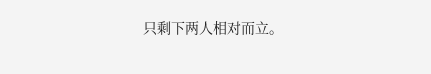只剩下两人相对而立。